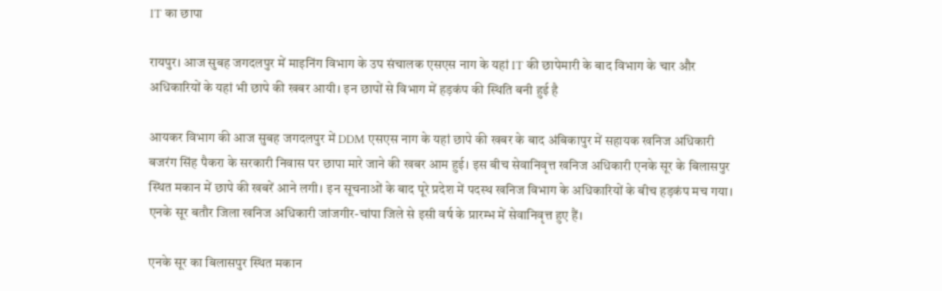IT का छापा

रायपुर। आज सुबह जगदलपुर में माइनिंग विभाग के उप संचालक एसएस नाग के यहां IT की छापेमारी के बाद विभाग के चार और अधिकारियों के यहां भी छापे की खबर आयी। इन छापों से विभाग में हड़कंप की स्थिति बनी हुई है

आयकर विभाग की आज सुबह जगदलपुर में DDM एसएस नाग के यहां छापे की खबर के बाद अंबिकापुर में सहायक खनिज अधिकारी बजरंग सिंह पैकरा के सरकारी निवास पर छापा मारे जाने की खबर आम हुई। इस बीच सेवानिवृत्त खनिज अधिकारी एनके सूर के बिलासपुर स्थित मकान में छापे की खबरें आने लगी। इन सूचनाओं के बाद पूरे प्रदेश में पदस्थ खनिज विभाग के अधिकारियों के बीच हड़कंप मच गया। एनके सूर बतौर जिला खनिज अधिकारी जांजगीर-चांपा जिले से इसी वर्ष के प्रारम्भ में सेवानिवृत्त हुए हैं।

एनके सूर का बिलासपुर स्थित मकान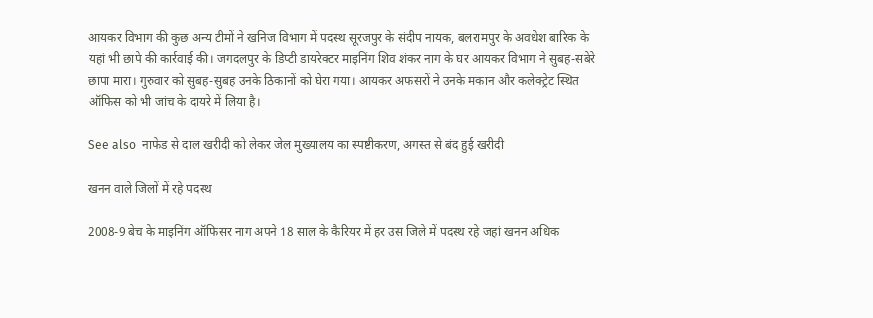आयकर विभाग की कुछ अन्य टीमों ने खनिज विभाग में पदस्थ सूरजपुर के संदीप नायक, बलरामपुर के अवधेश बारिक के यहां भी छापे की कार्रवाई की। जगदलपुर के डिप्टी डायरेक्टर माइनिंग शिव शंकर नाग के घर आयकर विभाग ने सुबह-सबेरे छापा मारा। गुरुवार को सुबह-सुबह उनके ठिकानों को घेरा गया। आयकर अफसरों ने उनके मकान और कलेक्ट्रेट स्थित ऑफिस को भी जांच के दायरे में लिया है।

See also  नाफेड से दाल खरीदी को लेकर जेल मुख्यालय का स्पष्टीकरण, अगस्त से बंद हुई खरीदी

खनन वाले जिलों में रहे पदस्थ

2008-9 बेच के माइनिंग ऑफिसर नाग अपने 18 साल के कैरियर में हर उस जिले में पदस्थ रहे जहां खनन अधिक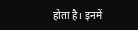होता है। इनमें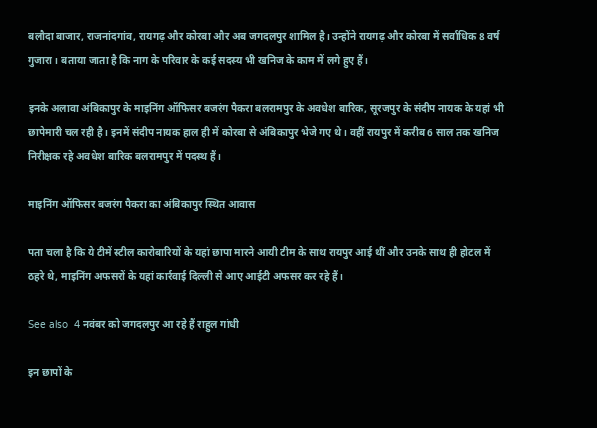बलौदा बाजार, राजनांदगांव, रायगढ़ और कोरबा और अब जगदलपुर शामिल है। उन्होंने रायगढ़ और कोरबा में सर्वाधिक 8 वर्ष गुजारा। बताया जाता है कि नाग के परिवार के कई सदस्य भी खनिज के काम में लगे हुए हैं।

इनके अलावा अंबिकापुर के माइनिंग ऑफिसर बजरंग पैकरा बलरामपुर के अवधेश बारिक, सूरजपुर के संदीप नायक के यहां भी छापेमारी चल रही है। इनमें संदीप नायक हाल ही में कोरबा से अंबिकापुर भेजे गए थे। वहीं रायपुर में करीब 6 साल तक खनिज निरीक्षक रहे अवधेश बारिक बलरामपुर में पदस्थ हैं।

माइनिंग ऑफिसर बजरंग पैकरा का अंबिकापुर स्थित आवास

पता चला है कि ये टीमें स्टील कारोबारियों के यहां छापा मारने आयी टीम के साथ रायपुर आई थीं और उनके साथ ही होटल में ठहरे थे, माइनिंग अफसरों के यहां कार्रवाई दिल्ली से आए आईटी अफसर कर रहे हैं।

See also  4 नवंबर को जगदलपुर आ रहे हैं राहुल गांधी

इन छापों के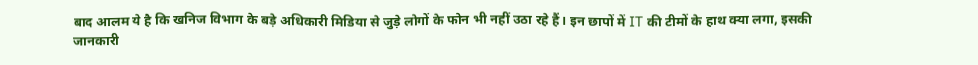बाद आलम ये है कि खनिज विभाग के बड़े अधिकारी मिडिया से जुड़े लोगों के फोन भी नहीं उठा रहे हैं। इन छापों में IT की टीमों के हाथ क्या लगा, इसकी जानकारी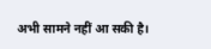अभी सामने नहीं आ सकी है।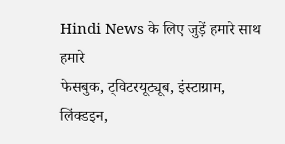Hindi News के लिए जुड़ें हमारे साथ हमारे
फेसबुक, ट्विटरयूट्यूब, इंस्टाग्राम, लिंक्डइन,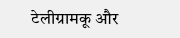टेलीग्रामकू और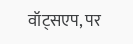वॉट्सएप, पर